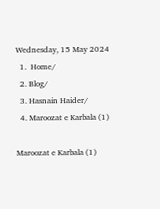Wednesday, 15 May 2024
  1.  Home/
  2. Blog/
  3. Hasnain Haider/
  4. Maroozat e Karbala (1)

Maroozat e Karbala (1)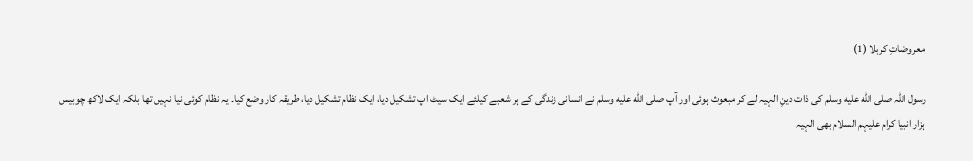معروضاتِ کربلا (1)

رسول اللہ صلى الله عليه وسلم کی ذات دینِ الہیہ لے کر مبعوث ہوئی اور آپ صلى الله عليه وسلم نے انسانی زندگی کے ہر شعبے کیلئے ایک سیٹ اپ تشکیل دیا، ایک نظام تشکیل دیا، طریقہ کار وضع کیا۔ یہ نظام کوئی نیا نہیں تھا بلکہ ایک لاکھ چوبیس ہزار انبیا کرام علیہم السلام بھی الہیہ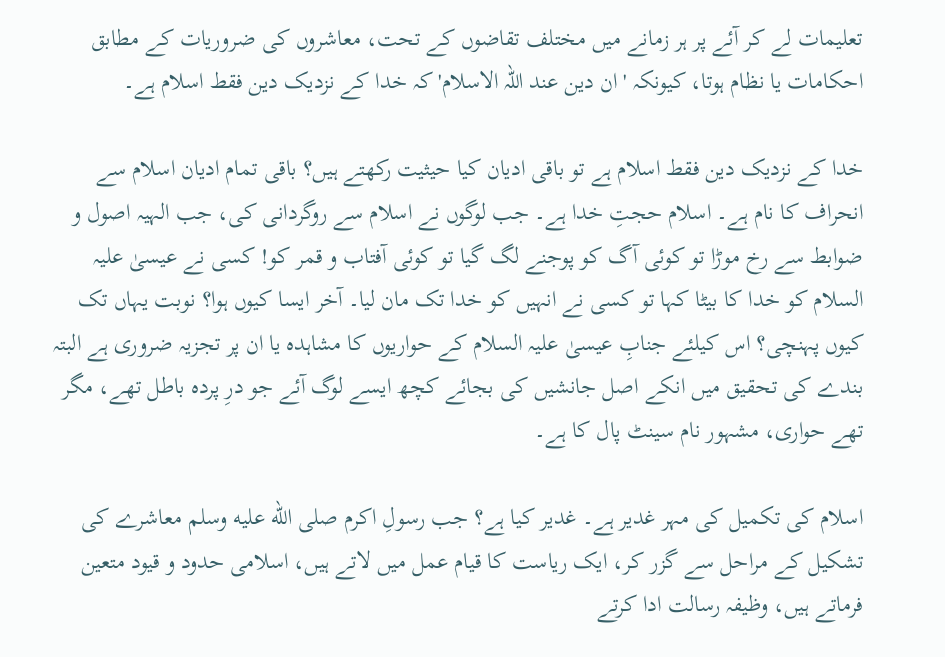تعلیمات لے کر آئے پر ہر زمانے میں مختلف تقاضوں کے تحت، معاشروں کی ضروریات کے مطابق احکامات یا نظام ہوتا، کیونکہ 'ان دین عند اللہ الاسلام' کہ خدا کے نزدیک دین فقط اسلام ہے۔

خدا کے نزدیک دین فقط اسلام ہے تو باقی ادیان کیا حیثیت رکھتے ہیں؟ باقی تمام ادیان اسلام سے انحراف کا نام ہے۔ اسلام حجتِ خدا ہے۔ جب لوگوں نے اسلام سے روگردانی کی، جب الہیہ اصول و ضوابط سے رخ موڑا تو کوئی آگ کو پوجنے لگ گیا تو کوئی آفتاب و قمر کو! کسی نے عیسیٰ علیہ السلام کو خدا کا بیٹا کہا تو کسی نے انہیں کو خدا تک مان لیا۔ آخر ایسا کیوں ہوا؟ نوبت یہاں تک کیوں پہنچی؟ اس کیلئے جنابِ عیسیٰ علیہ السلام کے حواریوں کا مشاہدہ یا ان پر تجزیہ ضروری ہے البتہ بندے کی تحقیق میں انکے اصل جانشیں کی بجائے کچھ ایسے لوگ آئے جو درِ پردہ باطل تھے، مگر تھے حواری، مشہور نام سینٹ پال کا ہے۔

اسلام کی تکمیل کی مہر غدیر ہے۔ غدیر کیا ہے؟ جب رسولِ اکرم صلى الله عليه وسلم معاشرے کی تشکیل کے مراحل سے گزر کر، ایک ریاست کا قیام عمل میں لاتے ہیں، اسلامی حدود و قیود متعین فرماتے ہیں، وظیفہ رسالت ادا کرتے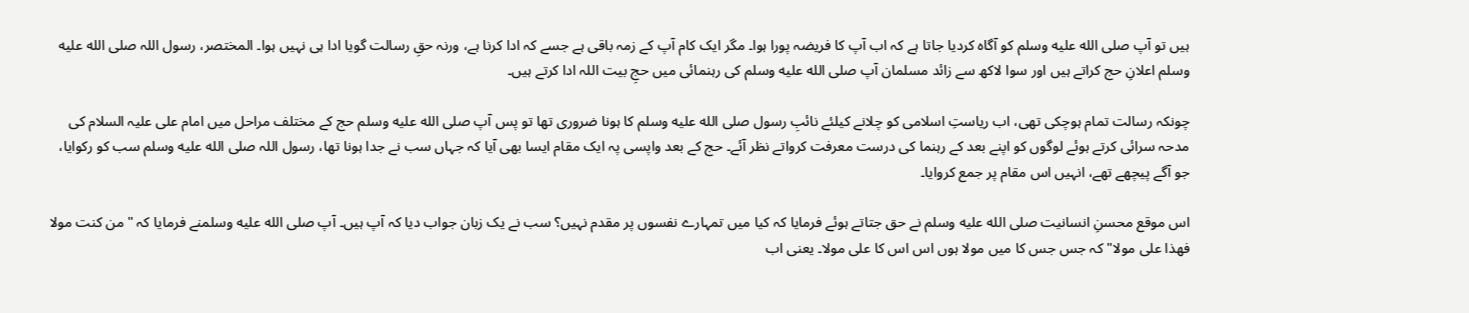ہیں تو آپ صلى الله عليه وسلم کو آگاہ کردیا جاتا ہے کہ اب آپ کا فریضہ پورا ہوا۔ مگر ایک کام آپ کے زمہ باقی ہے جسے کہ ادا کرنا ہے، ورنہ حقِ رسالت گویا ادا ہی نہیں ہوا۔ المختصر، رسول اللہ صلى الله عليه وسلم اعلانِ حج کراتے ہیں اور سوا لاکھ سے زائد مسلمان آپ صلى الله عليه وسلم کی رہنمائی میں حجِ بیت اللہ ادا کرتے ہیں۔

چونکہ رسالت تمام ہوچکی تھی، اب ریاستِ اسلامی کو چلانے کیلئے نائبِ رسول صلى الله عليه وسلم کا ہونا ضروری تھا تو پس آپ صلى الله عليه وسلم حج کے مختلف مراحل میں امام علی علیہ السلام کی مدحہ سرائی کرتے ہوئے لوگوں کو اپنے بعد کے رہنما کی درست معرفت کرواتے نظر آئے۔ حج کے بعد واپسی پہ ایک مقام ایسا بھی آیا کہ جہاں سب نے جدا ہونا تھا، رسول اللہ صلى الله عليه وسلم سب کو رکوایا، جو آگے پیچھے تھے، انہیں اس مقام پر جمع کروایا۔

اس موقع محسنِ انسانیت صلى الله عليه وسلم نے حق جتاتے ہوئے فرمایا کہ کیا میں تمہارے نفسوں پر مقدم نہیں؟ سب نے یک زبان جواب دیا کہ آپ ہیں۔ آپ صلى الله عليه وسلمنے فرمایا کہ "من کنت مولا فھذا علی مولا" کہ جس جس کا میں مولا ہوں اس اس کا علی مولا۔ یعنی اب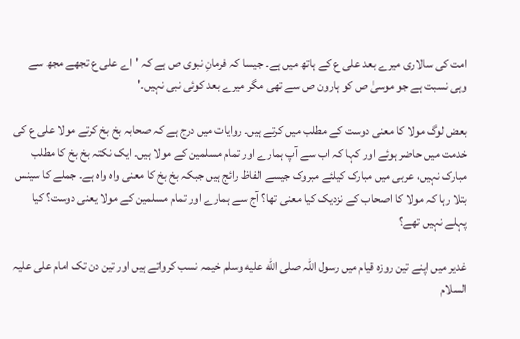امت کی سالاری میرے بعد علی ع کے ہاتھ میں ہے۔ جیسا کہ فرمانِ نبوی ص ہے کہ 'اے علی ع تجھے مجھ سے وہی نسبت ہے جو موسیٰ ص کو ہارون ص سے تھی مگر میرے بعد کوئی نبی نہیں۔'

بعض لوگ مولا کا معنی دوست کے مطلب میں کرتے ہیں۔ روایات میں درج ہے کہ صحابہ بخ بخ کرتے مولا علی ع کی خدمت میں حاضر ہوئے اور کہا کہ اب سے آپ ہمارے اور تمام مسلمین کے مولا ہیں۔ ایک نکتہ بخ بخ کا مطلب مبارک نہیں، عربی میں مبارک کیلئے مبروک جیسے الفاظ رائج ہیں جبکہ بخ بخ کا معنی واہ واہ ہے۔ جملے کا سینس بتلا رہا کہ مولا کا اصحاب کے نزدیک کیا معنی تھا؟ آج سے ہمارے اور تمام مسلمین کے مولا یعنی دوست؟ کیا پہلے نہیں تھے؟

غدیر میں اپنے تین روزہ قیام میں رسول اللہ صلى الله عليه وسلم خیمہ نسب کرواتے ہیں اور تین دن تک امام علی علیہ السلام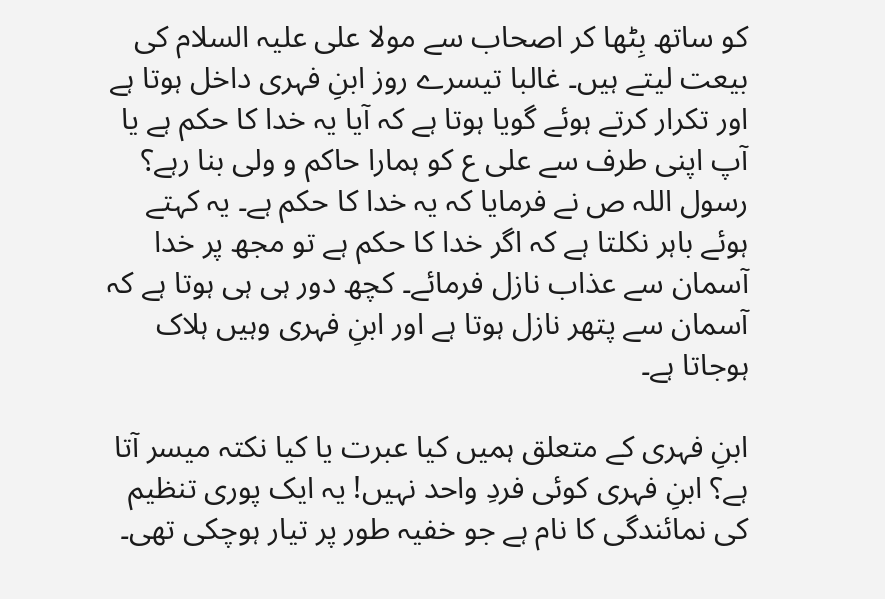کو ساتھ بِٹھا کر اصحاب سے مولا علی علیہ السلام کی بیعت لیتے ہیں۔ غالبا تیسرے روز ابنِ فہری داخل ہوتا ہے اور تکرار کرتے ہوئے گویا ہوتا ہے کہ آیا یہ خدا کا حکم ہے یا آپ اپنی طرف سے علی ع کو ہمارا حاکم و ولی بنا رہے؟ رسول اللہ ص نے فرمایا کہ یہ خدا کا حکم ہے۔ یہ کہتے ہوئے باہر نکلتا ہے کہ اگر خدا کا حکم ہے تو مجھ پر خدا آسمان سے عذاب نازل فرمائے۔ کچھ دور ہی ہی ہوتا ہے کہ آسمان سے پتھر نازل ہوتا ہے اور ابنِ فہری وہیں ہلاک ہوجاتا ہے۔

ابنِ فہری کے متعلق ہمیں کیا عبرت یا کیا نکتہ میسر آتا ہے؟ ابنِ فہری کوئی فردِ واحد نہیں! یہ ایک پوری تنظیم کی نمائندگی کا نام ہے جو خفیہ طور پر تیار ہوچکی تھی۔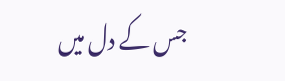جس کے دل میں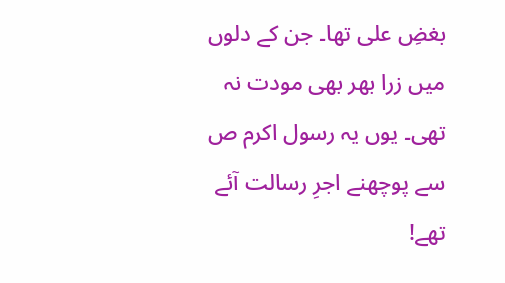بغضِ علی تھا۔ جن کے دلوں میں زرا بھر بھی مودت نہ تھی۔ یوں یہ رسول اکرم ص سے پوچھنے اجرِ رسالت آئے تھے!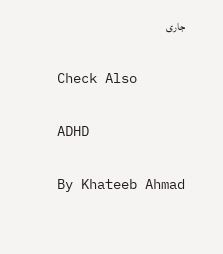جاری

Check Also

ADHD

By Khateeb Ahmad